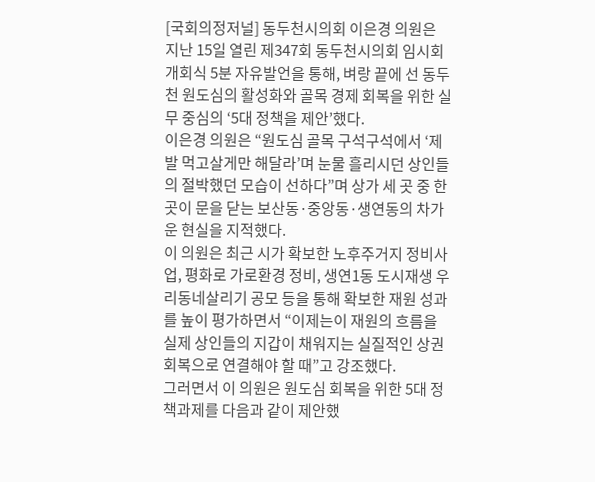[국회의정저널] 동두천시의회 이은경 의원은 지난 15일 열린 제347회 동두천시의회 임시회 개회식 5분 자유발언을 통해, 벼랑 끝에 선 동두천 원도심의 활성화와 골목 경제 회복을 위한 실무 중심의 ‘5대 정책을 제안’했다.
이은경 의원은 “원도심 골목 구석구석에서 ‘제발 먹고살게만 해달라’며 눈물 흘리시던 상인들의 절박했던 모습이 선하다”며 상가 세 곳 중 한 곳이 문을 닫는 보산동·중앙동·생연동의 차가운 현실을 지적했다.
이 의원은 최근 시가 확보한 노후주거지 정비사업, 평화로 가로환경 정비, 생연1동 도시재생 우리동네살리기 공모 등을 통해 확보한 재원 성과를 높이 평가하면서 “이제는이 재원의 흐름을 실제 상인들의 지갑이 채워지는 실질적인 상권 회복으로 연결해야 할 때”고 강조했다.
그러면서 이 의원은 원도심 회복을 위한 5대 정책과제를 다음과 같이 제안했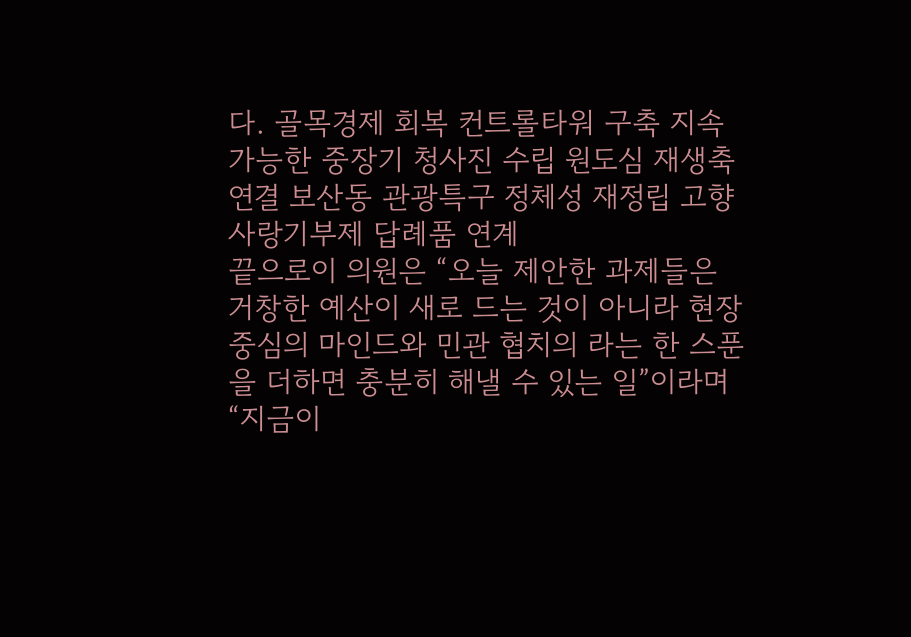다. 골목경제 회복 컨트롤타워 구축 지속 가능한 중장기 청사진 수립 원도심 재생축 연결 보산동 관광특구 정체성 재정립 고향사랑기부제 답례품 연계
끝으로이 의원은 “오늘 제안한 과제들은 거창한 예산이 새로 드는 것이 아니라 현장 중심의 마인드와 민관 협치의 라는 한 스푼을 더하면 충분히 해낼 수 있는 일”이라며 “지금이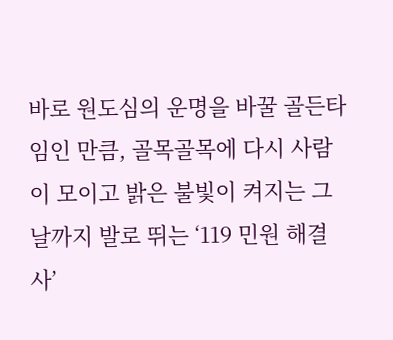바로 원도심의 운명을 바꿀 골든타임인 만큼, 골목골목에 다시 사람이 모이고 밝은 불빛이 켜지는 그날까지 발로 뛰는 ‘119 민원 해결사’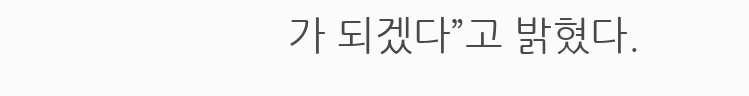가 되겠다”고 밝혔다.